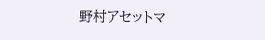野村アセットマ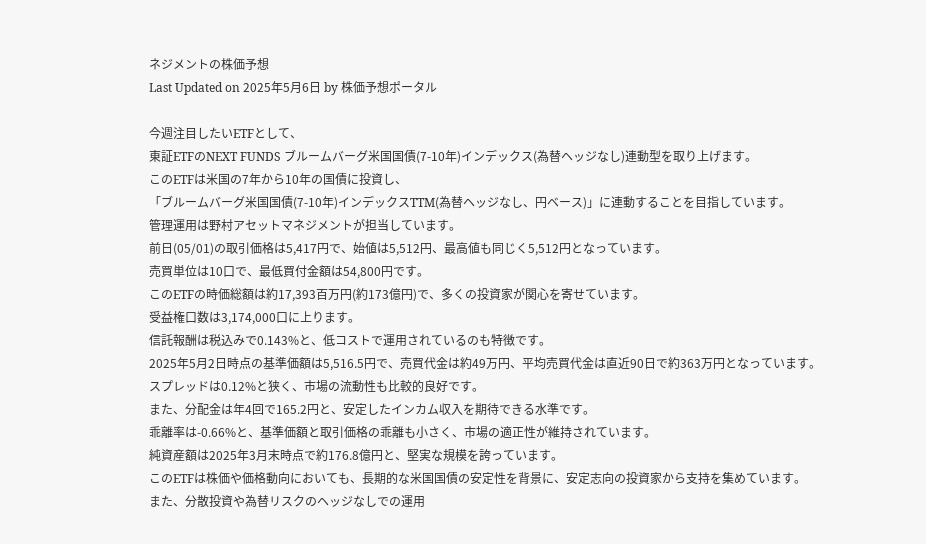ネジメントの株価予想
Last Updated on 2025年5月6日 by 株価予想ポータル

今週注目したいETFとして、
東証ETFのNEXT FUNDS ブルームバーグ米国国債(7-10年)インデックス(為替ヘッジなし)連動型を取り上げます。
このETFは米国の7年から10年の国債に投資し、
「ブルームバーグ米国国債(7-10年)インデックスTTM(為替ヘッジなし、円ベース)」に連動することを目指しています。
管理運用は野村アセットマネジメントが担当しています。
前日(05/01)の取引価格は5,417円で、始値は5,512円、最高値も同じく5,512円となっています。
売買単位は10口で、最低買付金額は54,800円です。
このETFの時価総額は約17,393百万円(約173億円)で、多くの投資家が関心を寄せています。
受益権口数は3,174,000口に上ります。
信託報酬は税込みで0.143%と、低コストで運用されているのも特徴です。
2025年5月2日時点の基準価額は5,516.5円で、売買代金は約49万円、平均売買代金は直近90日で約363万円となっています。
スプレッドは0.12%と狭く、市場の流動性も比較的良好です。
また、分配金は年4回で165.2円と、安定したインカム収入を期待できる水準です。
乖離率は-0.66%と、基準価額と取引価格の乖離も小さく、市場の適正性が維持されています。
純資産額は2025年3月末時点で約176.8億円と、堅実な規模を誇っています。
このETFは株価や価格動向においても、長期的な米国国債の安定性を背景に、安定志向の投資家から支持を集めています。
また、分散投資や為替リスクのヘッジなしでの運用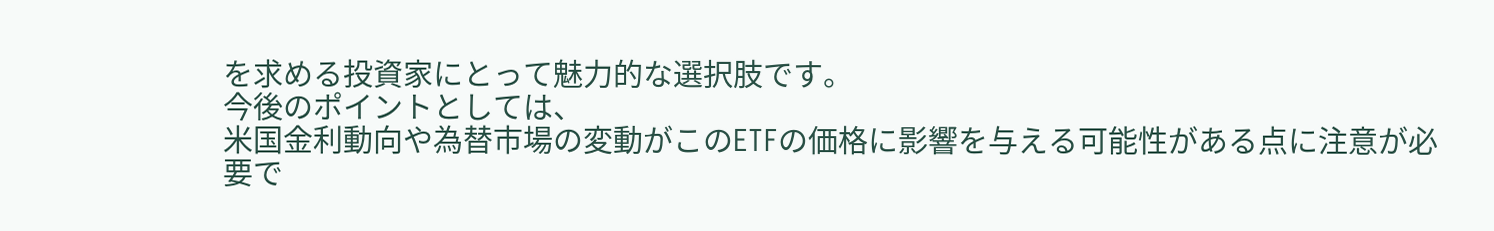を求める投資家にとって魅力的な選択肢です。
今後のポイントとしては、
米国金利動向や為替市場の変動がこのETFの価格に影響を与える可能性がある点に注意が必要で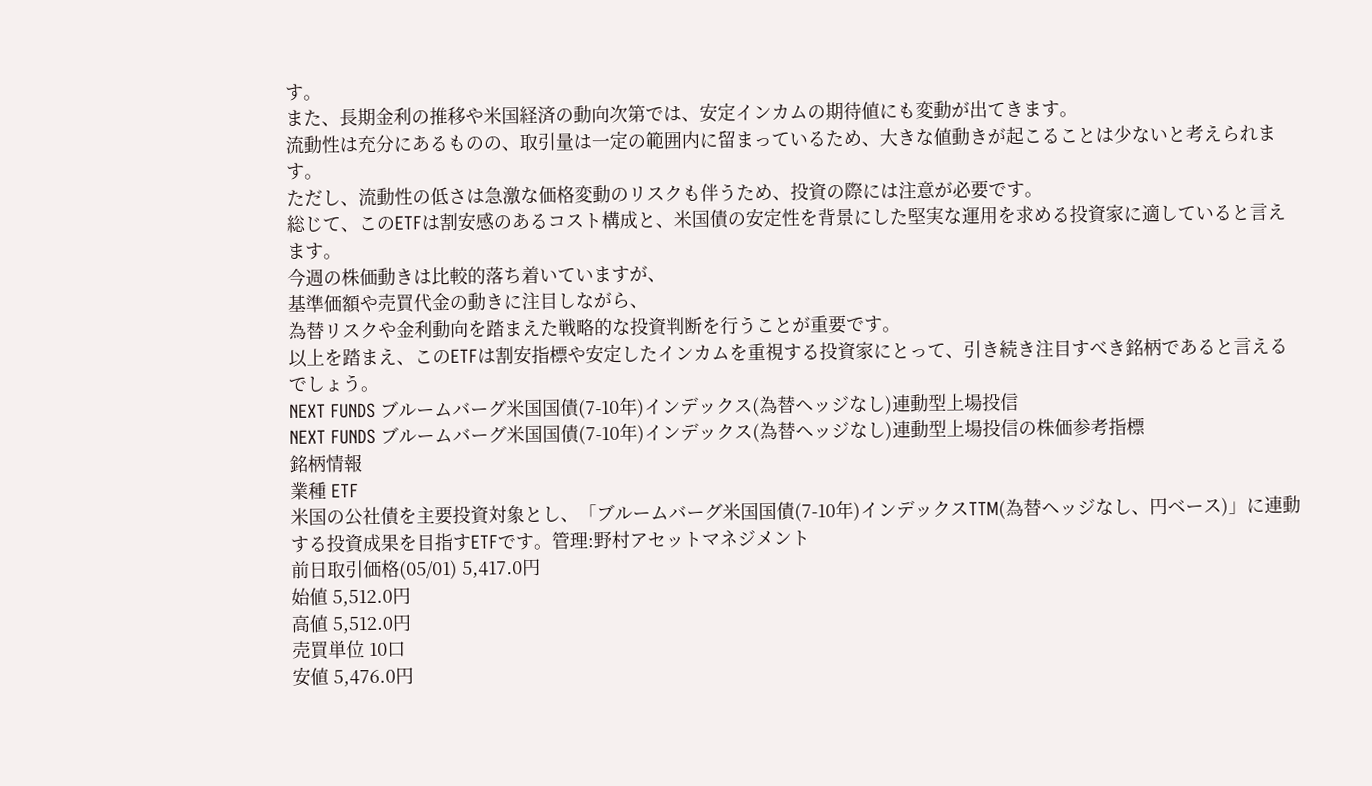す。
また、長期金利の推移や米国経済の動向次第では、安定インカムの期待値にも変動が出てきます。
流動性は充分にあるものの、取引量は一定の範囲内に留まっているため、大きな値動きが起こることは少ないと考えられます。
ただし、流動性の低さは急激な価格変動のリスクも伴うため、投資の際には注意が必要です。
総じて、このETFは割安感のあるコスト構成と、米国債の安定性を背景にした堅実な運用を求める投資家に適していると言えます。
今週の株価動きは比較的落ち着いていますが、
基準価額や売買代金の動きに注目しながら、
為替リスクや金利動向を踏まえた戦略的な投資判断を行うことが重要です。
以上を踏まえ、このETFは割安指標や安定したインカムを重視する投資家にとって、引き続き注目すべき銘柄であると言えるでしょう。
NEXT FUNDS ブルームバーグ米国国債(7-10年)インデックス(為替ヘッジなし)連動型上場投信
NEXT FUNDS ブルームバーグ米国国債(7-10年)インデックス(為替ヘッジなし)連動型上場投信の株価参考指標
銘柄情報
業種 ETF
米国の公社債を主要投資対象とし、「ブルームバーグ米国国債(7-10年)インデックスTTM(為替ヘッジなし、円ベース)」に連動する投資成果を目指すETFです。管理:野村アセットマネジメント
前日取引価格(05/01) 5,417.0円
始値 5,512.0円
高値 5,512.0円
売買単位 10口
安値 5,476.0円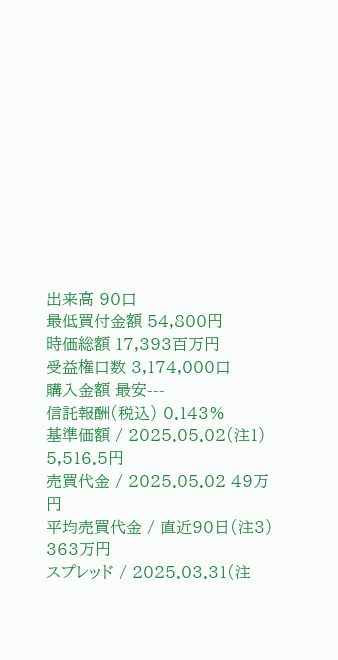出来高 90口
最低買付金額 54,800円
時価総額 17,393百万円
受益権口数 3,174,000口
購入金額 最安---
信託報酬(税込) 0.143%
基準価額 / 2025.05.02(注1) 5,516.5円
売買代金 / 2025.05.02 49万円
平均売買代金 / 直近90日(注3) 363万円
スプレッド / 2025.03.31(注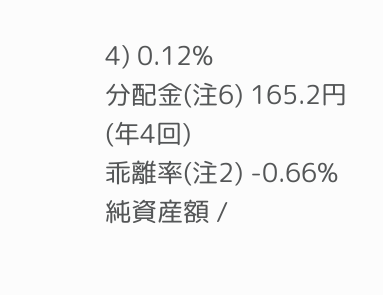4) 0.12%
分配金(注6) 165.2円(年4回)
乖離率(注2) -0.66%
純資産額 /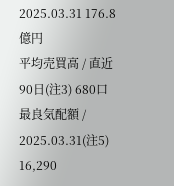2025.03.31 176.8億円
平均売買高 / 直近90日(注3) 680口
最良気配額 / 2025.03.31(注5) 16,290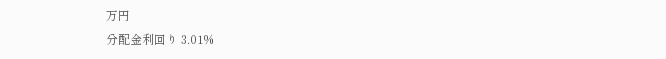万円
分配金利回り 3.01%